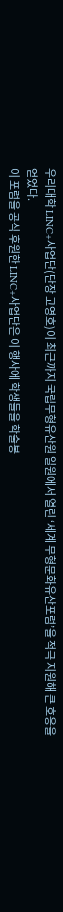우리대학 LINC+사업단(단장 고영호)이 최근까지 국립무형유산원 일원에서 열린 ‘세계 무형문화유산포럼’을 적극 지원해 큰 호응을 얻었다.
이 포럼을 공식 후원한 LINC+사업단은 이 행사에 학생들을 학술봉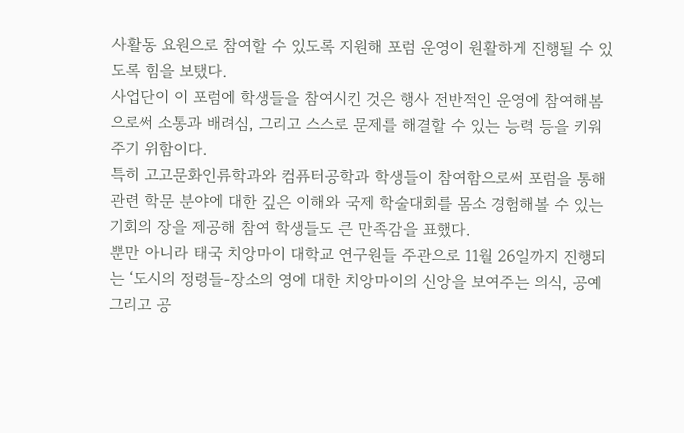사활동 요원으로 참여할 수 있도록 지원해 포럼 운영이 원활하게 진행될 수 있도록 힘을 보탰다.
사업단이 이 포럼에 학생들을 참여시킨 것은 행사 전반적인 운영에 참여해봄으로써 소통과 배려심, 그리고 스스로 문제를 해결할 수 있는 능력 등을 키워주기 위함이다.
특히 고고문화인류학과와 컴퓨터공학과 학생들이 참여함으로써 포럼을 통해 관련 학문 분야에 대한 깊은 이해와 국제 학술대회를 몸소 경험해볼 수 있는 기회의 장을 제공해 참여 학생들도 큰 만족감을 표했다.
뿐만 아니라 태국 치앙마이 대학교 연구원들 주관으로 11월 26일까지 진행되는 ‘도시의 정령들-장소의 영에 대한 치앙마이의 신앙을 보여주는 의식, 공예 그리고 공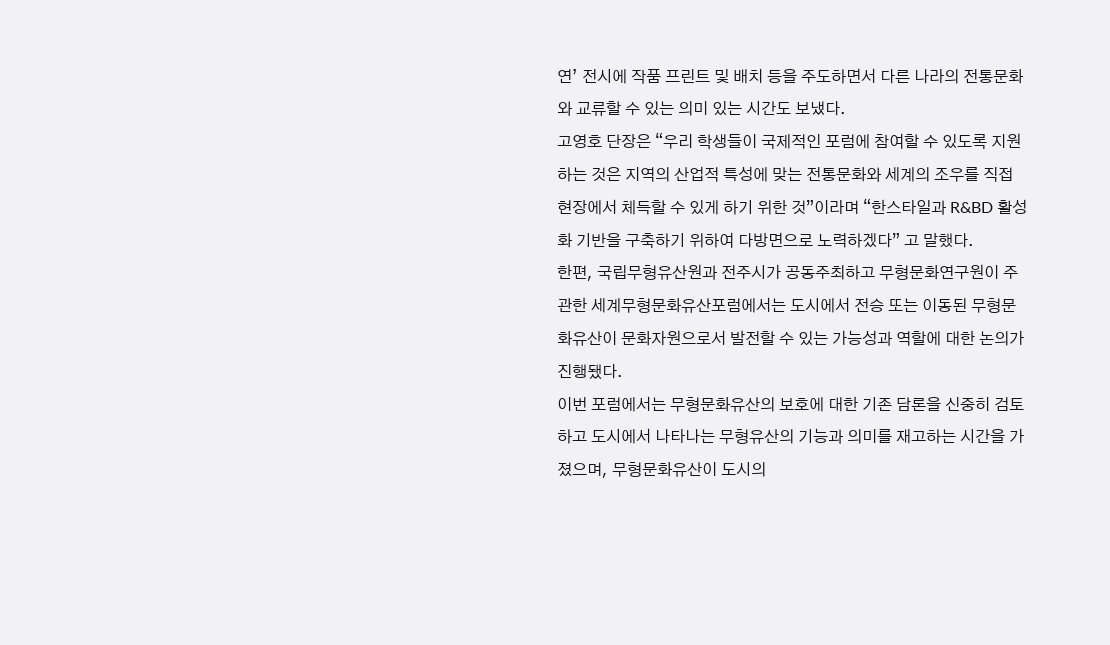연’ 전시에 작품 프린트 및 배치 등을 주도하면서 다른 나라의 전통문화와 교류할 수 있는 의미 있는 시간도 보냈다.
고영호 단장은 “우리 학생들이 국제적인 포럼에 참여할 수 있도록 지원하는 것은 지역의 산업적 특성에 맞는 전통문화와 세계의 조우를 직접 현장에서 체득할 수 있게 하기 위한 것”이라며 “한스타일과 R&BD 활성화 기반을 구축하기 위하여 다방면으로 노력하겠다” 고 말했다.
한편, 국립무형유산원과 전주시가 공동주최하고 무형문화연구원이 주관한 세계무형문화유산포럼에서는 도시에서 전승 또는 이동된 무형문화유산이 문화자원으로서 발전할 수 있는 가능성과 역할에 대한 논의가 진행됐다.
이번 포럼에서는 무형문화유산의 보호에 대한 기존 담론을 신중히 검토하고 도시에서 나타나는 무형유산의 기능과 의미를 재고하는 시간을 가졌으며, 무형문화유산이 도시의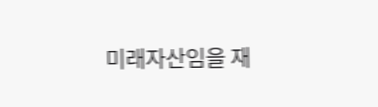미래자산임을 재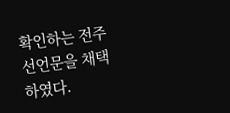확인하는 전주선언문을 채택하였다.